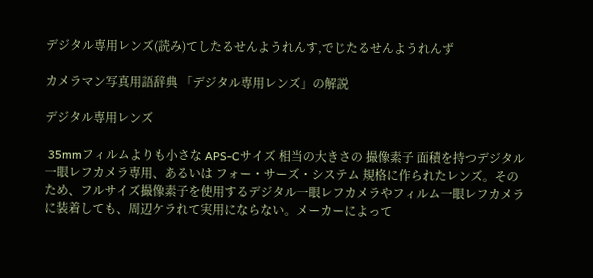デジタル専用レンズ(読み)てしたるせんようれんす,でじたるせんようれんず

カメラマン写真用語辞典 「デジタル専用レンズ」の解説

デジタル専用レンズ

 35mmフィルムよりも小さな APS-Cサイズ 相当の大きさの 撮像素子 面積を持つデジタル一眼レフカメラ専用、あるいは フォー・サーズ・システム 規格に作られたレンズ。そのため、フルサイズ撮像素子を使用するデジタル一眼レフカメラやフィルム一眼レフカメラに装着しても、周辺ケラれて実用にならない。メーカーによって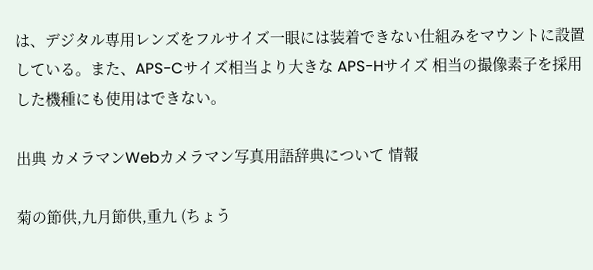は、デジタル専用レンズをフルサイズ一眼には装着できない仕組みをマウントに設置している。また、APS-Cサイズ相当より大きな APS-Hサイズ 相当の撮像素子を採用した機種にも使用はできない。

出典 カメラマンWebカメラマン写真用語辞典について 情報

菊の節供,九月節供,重九 (ちょう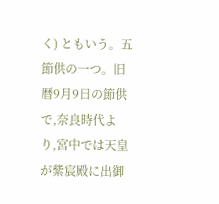く) ともいう。五節供の一つ。旧暦9月9日の節供で,奈良時代より,宮中では天皇が紫宸殿に出御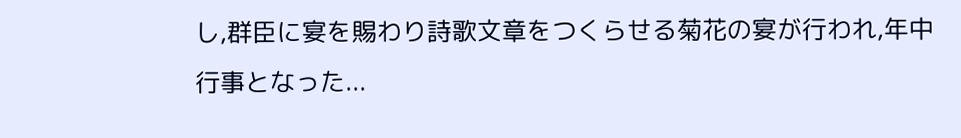し,群臣に宴を賜わり詩歌文章をつくらせる菊花の宴が行われ,年中行事となった...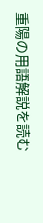重陽の用語解説を読む